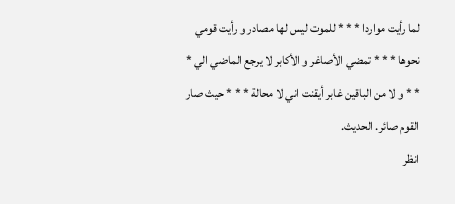لما رأيت مواردا * * * للموت ليس لها مصادر و رأيت قومي نحوها * * * تمضي الأصاغر و الأكابر لا يرجع الماضي الي * * * و لا من الباقين غابر أيقنت اني لا محالة * * * حيث صار القوم صائر. الحديث.
انظر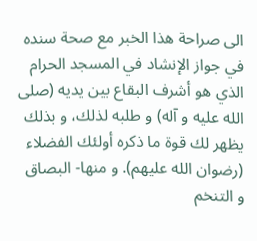الى صراحة هذا الخبر مع صحة سنده في جواز الإنشاد في المسجد الحرام الذي هو أشرف البقاع بين يديه (صلى الله عليه و آله) و طلبه لذلك، و بذلك يظهر لك قوة ما ذكره أولئك الفضلاء (رضوان الله عليهم). و منها- البصاق و التنخم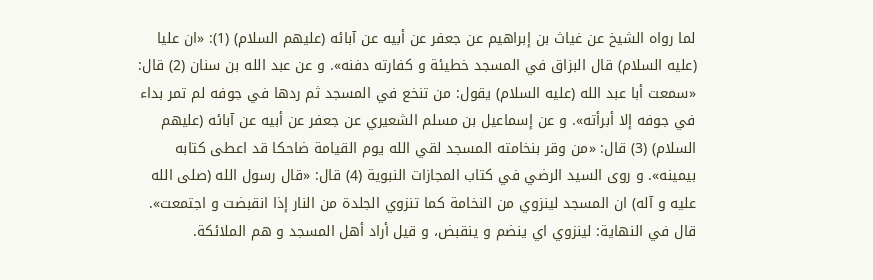لما رواه الشيخ عن غياث بن إبراهيم عن جعفر عن أبيه عن آبائه (عليهم السلام) (1): «ان عليا (عليه السلام) قال البزاق في المسجد خطيئة و كفارته دفنه». و عن عبد الله بن سنان (2) قال: «سمعت أبا عبد الله (عليه السلام) يقول: من تنخع في المسجد ثم ردها في جوفه لم تمر بداء في جوفه إلا أبرأته». و عن إسماعيل بن مسلم الشعيري عن جعفر عن أبيه عن آبائه (عليهم السلام) (3) قال: «من وقر بنخامته المسجد لقي الله يوم القيامة ضاحكا قد اعطى كتابه بيمينه». و روى السيد الرضي في كتاب المجازات النبوية (4) قال: «قال رسول الله (صلى الله عليه و آله) ان المسجد لينزوي من النخامة كما تنزوي الجلدة من النار إذا انقبضت و اجتمعت». قال في النهاية: لينزوي اي ينضم و ينقبض، و قيل أراد أهل المسجد و هم الملائكة.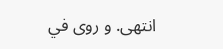انتهى. و روى في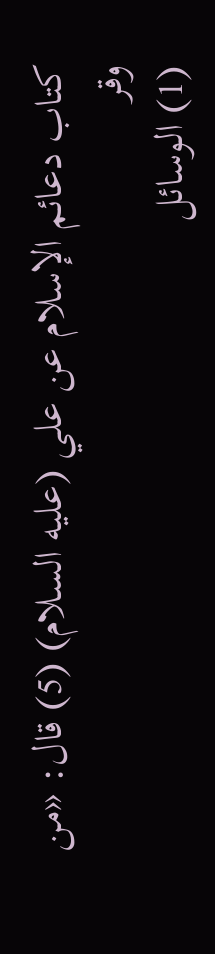كتاب دعائم الإسلام عن علي (عليه السلام) (5) قال: «من وقر
(1) الوسائل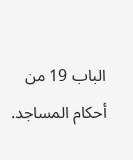الباب 19 من أحكام المساجد.